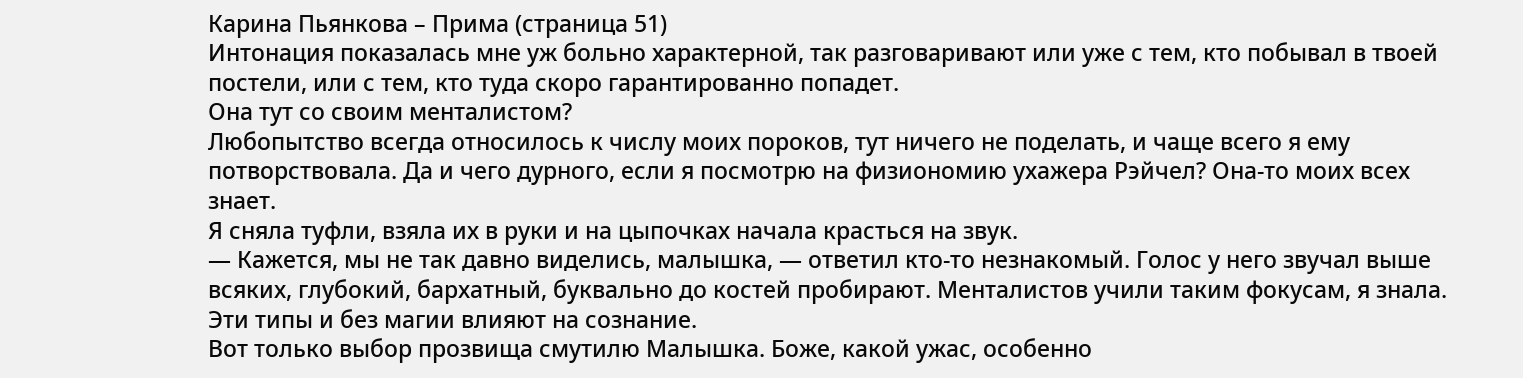Карина Пьянкова – Прима (страница 51)
Интонация показалась мне уж больно характерной, так разговаривают или уже с тем, кто побывал в твоей постели, или с тем, кто туда скоро гарантированно попадет.
Она тут со своим менталистом?
Любопытство всегда относилось к числу моих пороков, тут ничего не поделать, и чаще всего я ему потворствовала. Да и чего дурного, если я посмотрю на физиономию ухажера Рэйчел? Она-то моих всех знает.
Я сняла туфли, взяла их в руки и на цыпочках начала красться на звук.
— Кажется, мы не так давно виделись, малышка, — ответил кто-то незнакомый. Голос у него звучал выше всяких, глубокий, бархатный, буквально до костей пробирают. Менталистов учили таким фокусам, я знала. Эти типы и без магии влияют на сознание.
Вот только выбор прозвища смутилю Малышка. Боже, какой ужас, особенно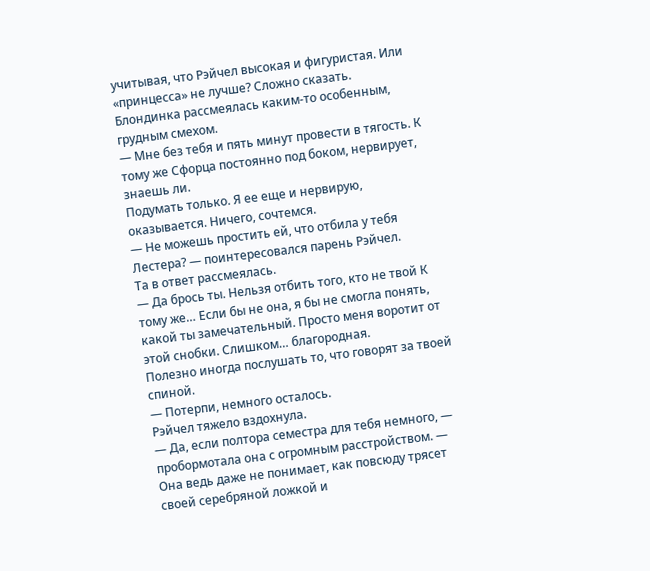учитывая, что Рэйчел высокая и фигуристая. Или «принцесса» не лучше? Сложно сказать.
Блондинка рассмеялась каким-то особенным, грудным смехом.
— Мне без тебя и пять минут провести в тягость. К тому же Сфорца постоянно под боком, нервирует, знаешь ли.
Подумать только. Я ее еще и нервирую, оказывается. Ничего, сочтемся.
— Не можешь простить ей, что отбила у тебя Лестера? — поинтересовался парень Рэйчел.
Та в ответ рассмеялась.
— Да брось ты. Нельзя отбить того, кто не твой К тому же… Если бы не она, я бы не смогла понять, какой ты замечательный. Просто меня воротит от этой снобки. Слишком… благородная.
Полезно иногда послушать то, что говорят за твоей спиной.
— Потерпи, немного осталось.
Рэйчел тяжело вздохнула.
— Да, если полтора семестра для тебя немного, — пробормотала она с огромным расстройством. — Она ведь даже не понимает, как повсюду трясет своей серебряной ложкой и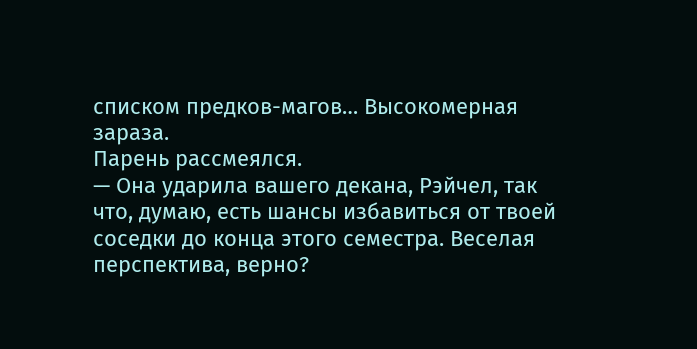списком предков-магов… Высокомерная зараза.
Парень рассмеялся.
— Она ударила вашего декана, Рэйчел, так что, думаю, есть шансы избавиться от твоей соседки до конца этого семестра. Веселая перспектива, верно?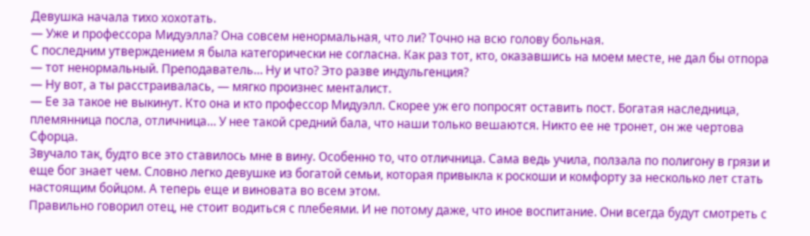Девушка начала тихо хохотать.
— Уже и профессора Мидуэлла? Она совсем ненормальная, что ли? Точно на всю голову больная.
С последним утверждением я была категорически не согласна. Как раз тот, кто, оказавшись на моем месте, не дал бы отпора — тот ненормальный. Преподаватель… Ну и что? Это разве индульгенция?
— Ну вот, а ты расстраивалась, — мягко произнес менталист.
— Ее за такое не выкинут. Кто она и кто профессор Мидуэлл. Скорее уж его попросят оставить пост. Богатая наследница, племянница посла, отличница… У нее такой средний бала, что наши только вешаются. Никто ее не тронет, он же чертова Сфорца.
Звучало так, будто все это ставилось мне в вину. Особенно то, что отличница. Сама ведь учила, ползала по полигону в грязи и еще бог знает чем. Словно легко девушке из богатой семьи, которая привыкла к роскоши и комфорту за несколько лет стать настоящим бойцом. А теперь еще и виновата во всем этом.
Правильно говорил отец, не стоит водиться с плебеями. И не потому даже, что иное воспитание. Они всегда будут смотреть с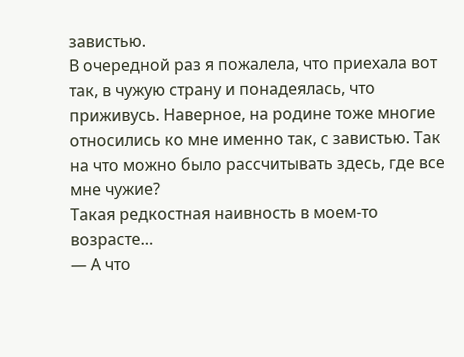завистью.
В очередной раз я пожалела, что приехала вот так, в чужую страну и понадеялась, что приживусь. Наверное, на родине тоже многие относились ко мне именно так, с завистью. Так на что можно было рассчитывать здесь, где все мне чужие?
Такая редкостная наивность в моем-то возрасте…
— А что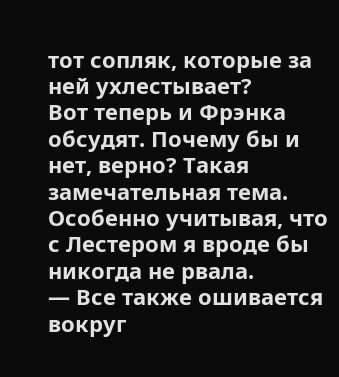тот сопляк, которые за ней ухлестывает?
Вот теперь и Фрэнка обсудят. Почему бы и нет, верно? Такая замечательная тема. Особенно учитывая, что с Лестером я вроде бы никогда не рвала.
— Все также ошивается вокруг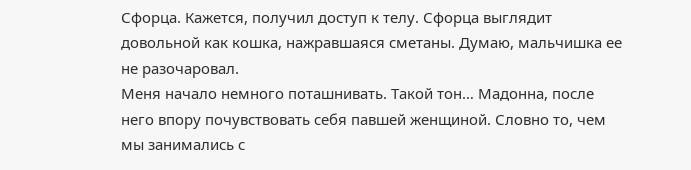Сфорца. Кажется, получил доступ к телу. Сфорца выглядит довольной как кошка, нажравшаяся сметаны. Думаю, мальчишка ее не разочаровал.
Меня начало немного поташнивать. Такой тон… Мадонна, после него впору почувствовать себя павшей женщиной. Словно то, чем мы занимались с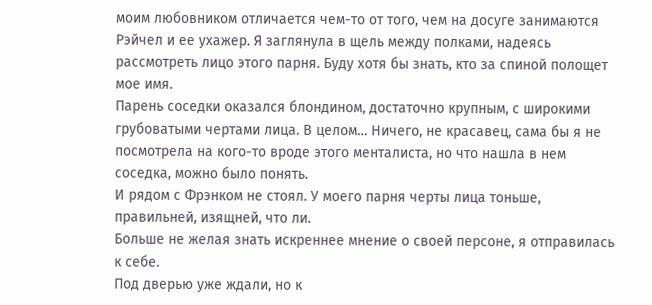моим любовником отличается чем-то от того, чем на досуге занимаются Рэйчел и ее ухажер. Я заглянула в щель между полками, надеясь рассмотреть лицо этого парня. Буду хотя бы знать, кто за спиной полощет мое имя.
Парень соседки оказался блондином, достаточно крупным, с широкими грубоватыми чертами лица. В целом… Ничего, не красавец, сама бы я не посмотрела на кого-то вроде этого менталиста, но что нашла в нем соседка, можно было понять.
И рядом с Фрэнком не стоял. У моего парня черты лица тоньше, правильней, изящней, что ли.
Больше не желая знать искреннее мнение о своей персоне, я отправилась к себе.
Под дверью уже ждали, но к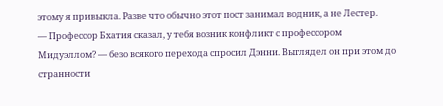этому я привыкла. Разве что обычно этот пост занимал водник, а не Лестер.
— Профессор Бхатия сказал, у тебя возник конфликт с профессором Мидуэллом? — безо всякого перехода спросил Дэнни. Выглядел он при этом до странности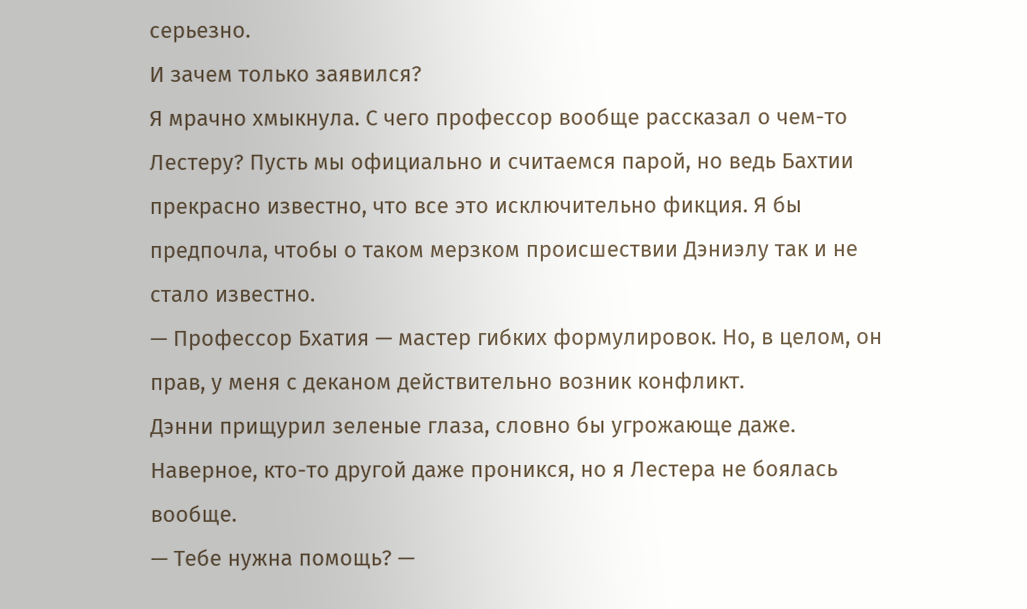серьезно.
И зачем только заявился?
Я мрачно хмыкнула. С чего профессор вообще рассказал о чем-то Лестеру? Пусть мы официально и считаемся парой, но ведь Бахтии прекрасно известно, что все это исключительно фикция. Я бы предпочла, чтобы о таком мерзком происшествии Дэниэлу так и не стало известно.
— Профессор Бхатия — мастер гибких формулировок. Но, в целом, он прав, у меня с деканом действительно возник конфликт.
Дэнни прищурил зеленые глаза, словно бы угрожающе даже. Наверное, кто-то другой даже проникся, но я Лестера не боялась вообще.
— Тебе нужна помощь? —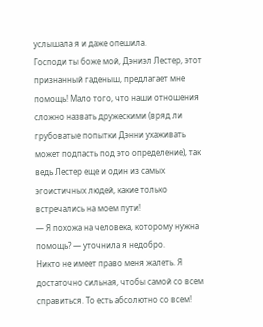услышала я и даже опешила.
Господи ты боже мой, Дэниэл Лестер, этот признанный гаденыш, предлагает мне помощь! Мало того, что наши отношения сложно назвать дружескими (вряд ли грубоватые попытки Дэнни ухаживать может подпасть под это определение), так ведь Лестер еще и один из самых эгоистичных людей, какие только встречались на моем пути!
— Я похожа на человека, которому нужна помощь? — уточнила я недобро.
Никто не имеет право меня жалеть. Я достаточно сильная, чтобы самой со всем справиться. То есть абсолютно со всем!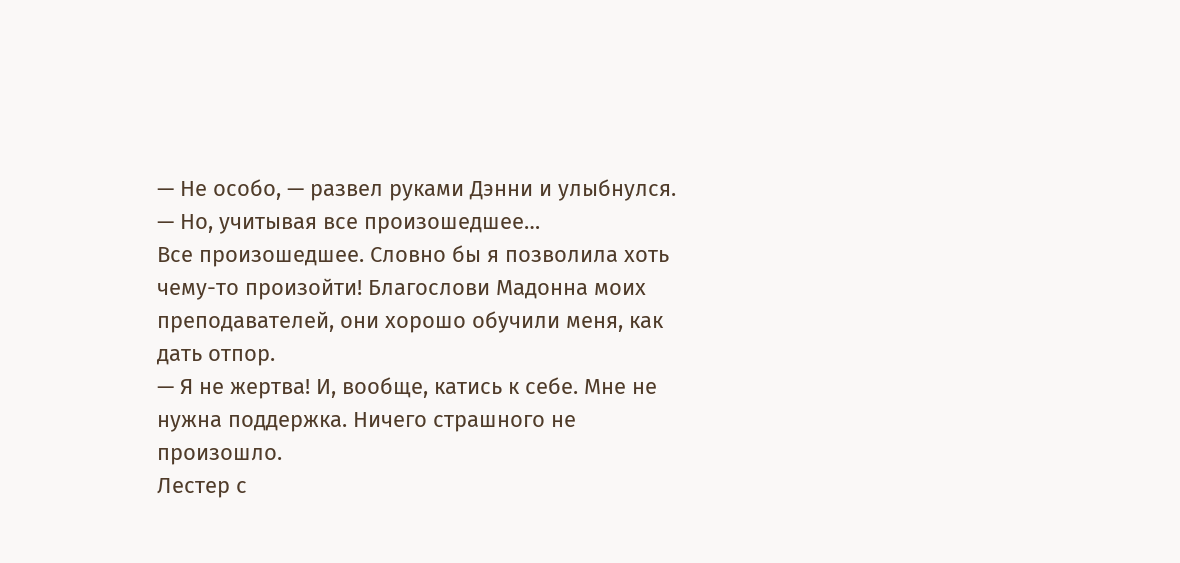— Не особо, — развел руками Дэнни и улыбнулся. — Но, учитывая все произошедшее…
Все произошедшее. Словно бы я позволила хоть чему-то произойти! Благослови Мадонна моих преподавателей, они хорошо обучили меня, как дать отпор.
— Я не жертва! И, вообще, катись к себе. Мне не нужна поддержка. Ничего страшного не произошло.
Лестер с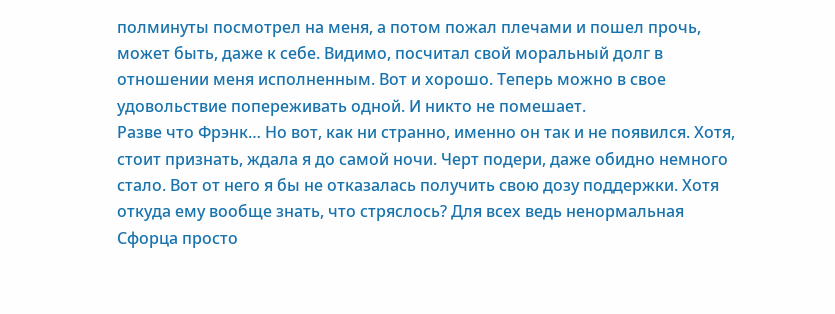полминуты посмотрел на меня, а потом пожал плечами и пошел прочь, может быть, даже к себе. Видимо, посчитал свой моральный долг в отношении меня исполненным. Вот и хорошо. Теперь можно в свое удовольствие попереживать одной. И никто не помешает.
Разве что Фрэнк… Но вот, как ни странно, именно он так и не появился. Хотя, стоит признать, ждала я до самой ночи. Черт подери, даже обидно немного стало. Вот от него я бы не отказалась получить свою дозу поддержки. Хотя откуда ему вообще знать, что стряслось? Для всех ведь ненормальная Сфорца просто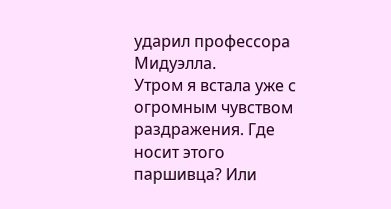ударил профессора Мидуэлла.
Утром я встала уже с огромным чувством раздражения. Где носит этого паршивца? Или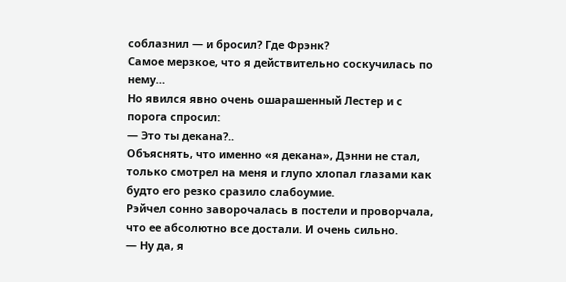соблазнил — и бросил? Где Фрэнк?
Самое мерзкое, что я действительно соскучилась по нему…
Но явился явно очень ошарашенный Лестер и с порога спросил:
— Это ты декана?..
Объяснять, что именно «я декана», Дэнни не стал, только смотрел на меня и глупо хлопал глазами как будто его резко сразило слабоумие.
Рэйчел сонно заворочалась в постели и проворчала, что ее абсолютно все достали. И очень сильно.
— Ну да, я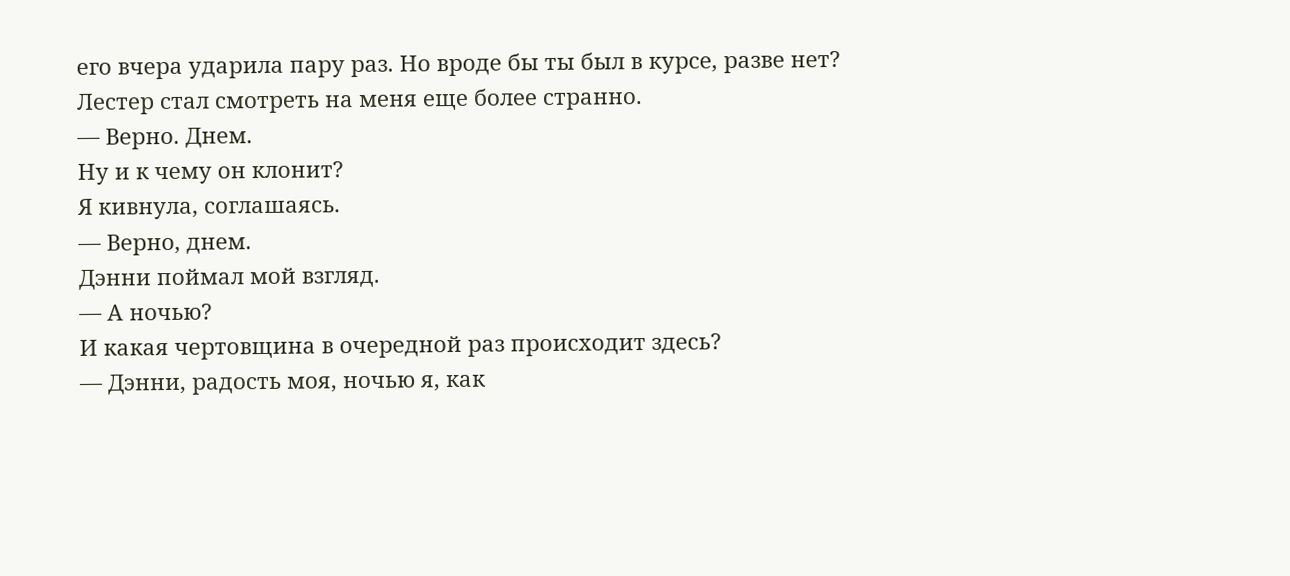его вчера ударила пару раз. Но вроде бы ты был в курсе, разве нет?
Лестер стал смотреть на меня еще более странно.
— Верно. Днем.
Ну и к чему он клонит?
Я кивнула, соглашаясь.
— Верно, днем.
Дэнни поймал мой взгляд.
— А ночью?
И какая чертовщина в очередной раз происходит здесь?
— Дэнни, радость моя, ночью я, как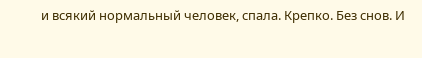и всякий нормальный человек, спала. Крепко. Без снов. И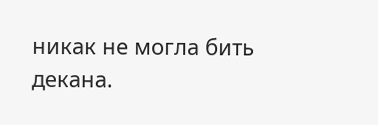никак не могла бить декана.